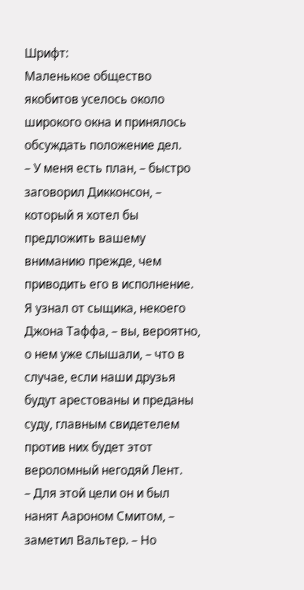Шрифт:
Маленькое общество якобитов уселось около широкого окна и принялось обсуждать положение дел.
– У меня есть план, – быстро заговорил Дикконсон, – который я хотел бы предложить вашему вниманию прежде, чем приводить его в исполнение. Я узнал от сыщика, некоего Джона Таффа, – вы, вероятно, о нем уже слышали, – что в случае, если наши друзья будут арестованы и преданы суду, главным свидетелем против них будет этот вероломный негодяй Лент.
– Для этой цели он и был нанят Аароном Смитом, – заметил Вальтер. – Но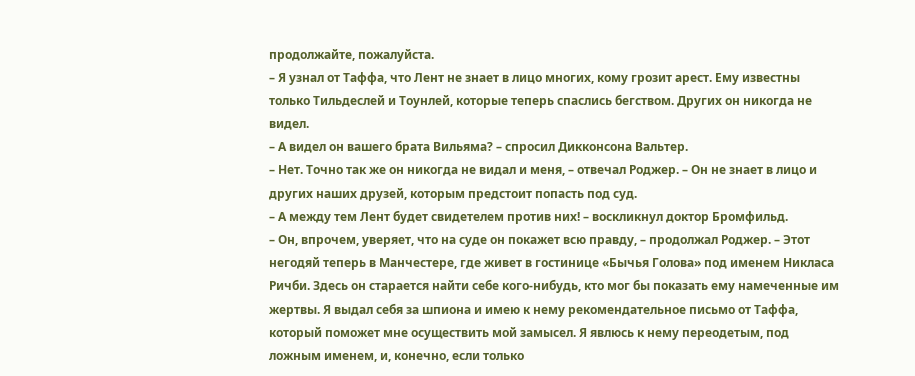продолжайте, пожалуйста.
– Я узнал от Таффа, что Лент не знает в лицо многих, кому грозит арест. Ему известны только Тильдеслей и Тоунлей, которые теперь спаслись бегством. Других он никогда не видел.
– А видел он вашего брата Вильяма? – спросил Дикконсона Вальтер.
– Нет. Точно так же он никогда не видал и меня, – отвечал Роджер. – Он не знает в лицо и других наших друзей, которым предстоит попасть под суд.
– А между тем Лент будет свидетелем против них! – воскликнул доктор Бромфильд.
– Он, впрочем, уверяет, что на суде он покажет всю правду, – продолжал Роджер. – Этот негодяй теперь в Манчестере, где живет в гостинице «Бычья Голова» под именем Никласа Ричби. Здесь он старается найти себе кого-нибудь, кто мог бы показать ему намеченные им жертвы. Я выдал себя за шпиона и имею к нему рекомендательное письмо от Таффа, который поможет мне осуществить мой замысел. Я явлюсь к нему переодетым, под ложным именем, и, конечно, если только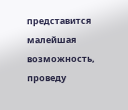представится малейшая возможность, проведу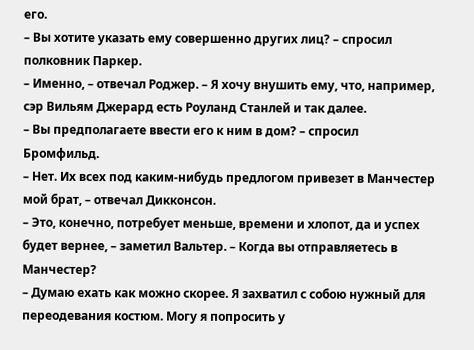его.
– Вы хотите указать ему совершенно других лиц? – спросил полковник Паркер.
– Именно, – отвечал Роджер. – Я хочу внушить ему, что, например, сэр Вильям Джерард есть Роуланд Станлей и так далее.
– Вы предполагаете ввести его к ним в дом? – спросил Бромфильд.
– Нет. Их всех под каким-нибудь предлогом привезет в Манчестер мой брат, – отвечал Дикконсон.
– Это, конечно, потребует меньше, времени и хлопот, да и успех будет вернее, – заметил Вальтер. – Когда вы отправляетесь в Манчестер?
– Думаю ехать как можно скорее. Я захватил с собою нужный для переодевания костюм. Могу я попросить у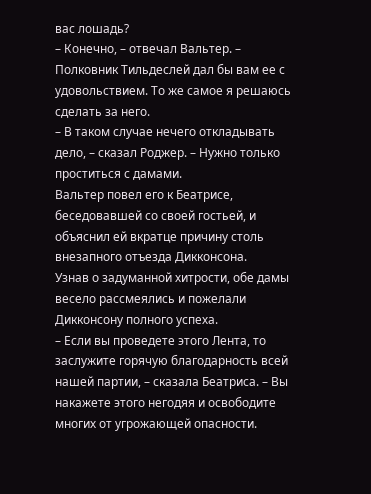вас лошадь?
– Конечно, – отвечал Вальтер. – Полковник Тильдеслей дал бы вам ее с удовольствием. То же самое я решаюсь сделать за него.
– В таком случае нечего откладывать дело, – сказал Роджер. – Нужно только проститься с дамами.
Вальтер повел его к Беатрисе, беседовавшей со своей гостьей, и объяснил ей вкратце причину столь внезапного отъезда Дикконсона.
Узнав о задуманной хитрости, обе дамы весело рассмеялись и пожелали Дикконсону полного успеха.
– Если вы проведете этого Лента, то заслужите горячую благодарность всей нашей партии, – сказала Беатриса. – Вы накажете этого негодяя и освободите многих от угрожающей опасности.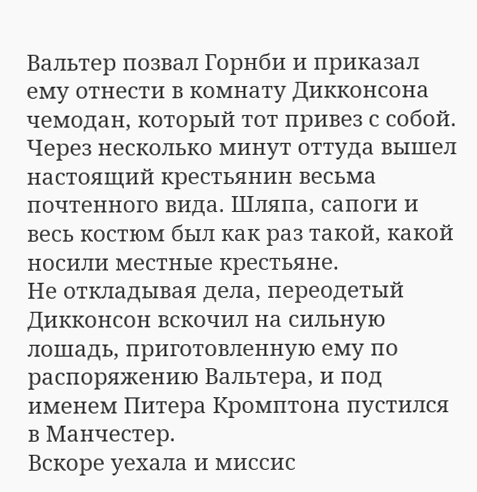Вальтер позвал Горнби и приказал ему отнести в комнату Дикконсона чемодан, который тот привез с собой. Через несколько минут оттуда вышел настоящий крестьянин весьма почтенного вида. Шляпа, сапоги и весь костюм был как раз такой, какой носили местные крестьяне.
Не откладывая дела, переодетый Дикконсон вскочил на сильную лошадь, приготовленную ему по распоряжению Вальтера, и под именем Питера Кромптона пустился в Манчестер.
Вскоре уехала и миссис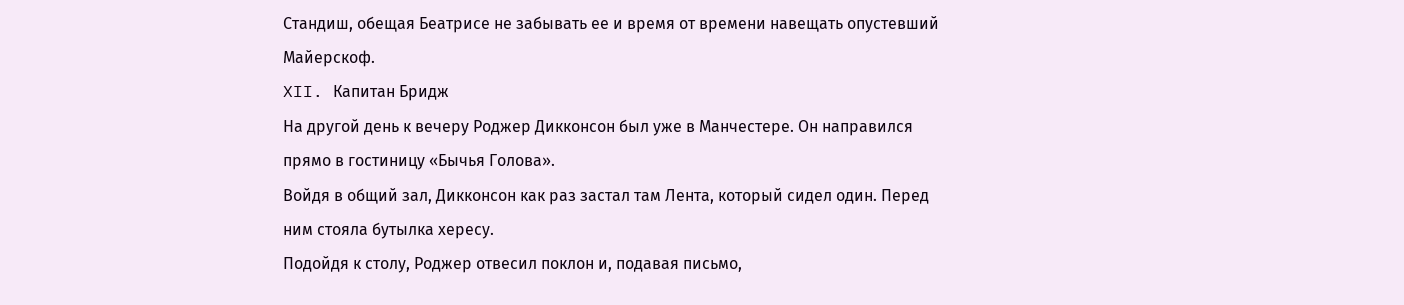Стандиш, обещая Беатрисе не забывать ее и время от времени навещать опустевший Майерскоф.
XII. Капитан Бридж
На другой день к вечеру Роджер Дикконсон был уже в Манчестере. Он направился прямо в гостиницу «Бычья Голова».
Войдя в общий зал, Дикконсон как раз застал там Лента, который сидел один. Перед ним стояла бутылка хересу.
Подойдя к столу, Роджер отвесил поклон и, подавая письмо,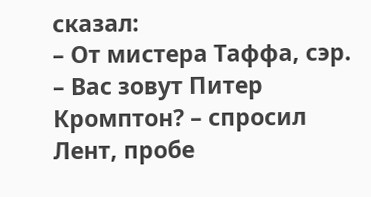сказал:
– От мистера Таффа, сэр.
– Вас зовут Питер Кромптон? – спросил Лент, пробе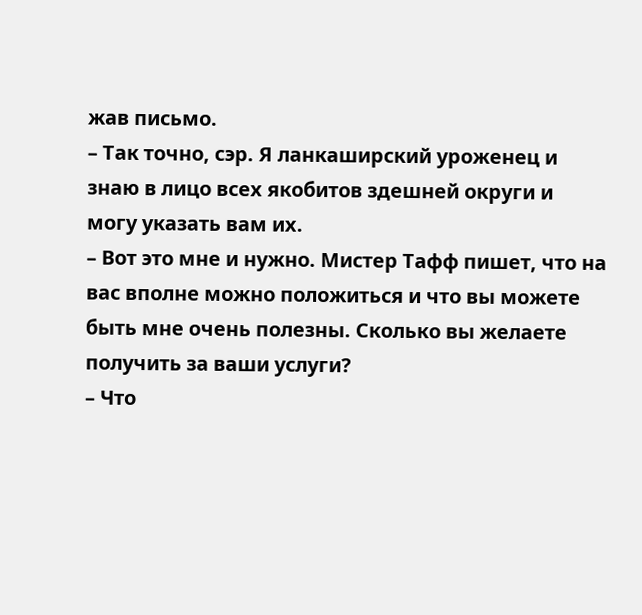жав письмо.
– Так точно, сэр. Я ланкаширский уроженец и знаю в лицо всех якобитов здешней округи и могу указать вам их.
– Вот это мне и нужно. Мистер Тафф пишет, что на вас вполне можно положиться и что вы можете быть мне очень полезны. Сколько вы желаете получить за ваши услуги?
– Что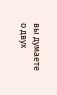вы думаете о двух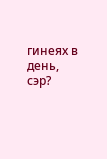гинеях в день, сэр?